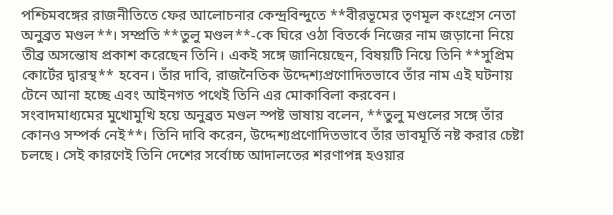পশ্চিমবঙ্গের রাজনীতিতে ফের আলোচনার কেন্দ্রবিন্দুতে **বীরভূমের তৃণমূল কংগ্রেস নেতা অনুব্রত মণ্ডল**। সম্প্রতি **তুলু মণ্ডল**-কে ঘিরে ওঠা বিতর্কে নিজের নাম জড়ানো নিয়ে তীব্র অসন্তোষ প্রকাশ করেছেন তিনি। একই সঙ্গে জানিয়েছেন, বিষয়টি নিয়ে তিনি **সুপ্রিম কোর্টের দ্বারস্থ** হবেন। তাঁর দাবি, রাজনৈতিক উদ্দেশ্যপ্রণোদিতভাবে তাঁর নাম এই ঘটনায় টেনে আনা হচ্ছে এবং আইনগত পথেই তিনি এর মোকাবিলা করবেন।
সংবাদমাধ্যমের মুখোমুখি হয়ে অনুব্রত মণ্ডল স্পষ্ট ভাষায় বলেন, **তুলু মণ্ডলের সঙ্গে তাঁর কোনও সম্পর্ক নেই**। তিনি দাবি করেন, উদ্দেশ্যপ্রণোদিতভাবে তাঁর ভাবমূর্তি নষ্ট করার চেষ্টা চলছে। সেই কারণেই তিনি দেশের সর্বোচ্চ আদালতের শরণাপন্ন হওয়ার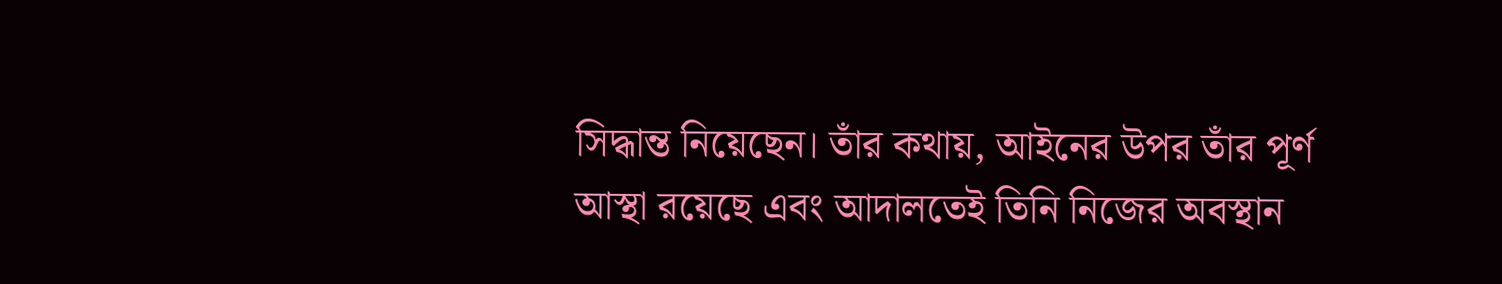সিদ্ধান্ত নিয়েছেন। তাঁর কথায়, আইনের উপর তাঁর পূর্ণ আস্থা রয়েছে এবং আদালতেই তিনি নিজের অবস্থান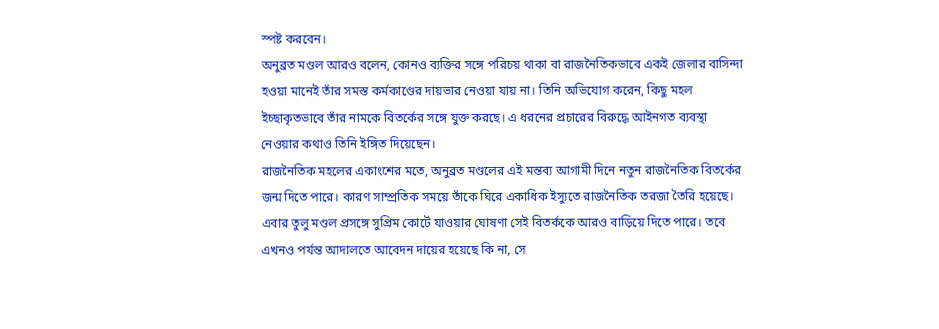স্পষ্ট করবেন।
অনুব্রত মণ্ডল আরও বলেন, কোনও ব্যক্তির সঙ্গে পরিচয় থাকা বা রাজনৈতিকভাবে একই জেলার বাসিন্দা হওয়া মানেই তাঁর সমস্ত কর্মকাণ্ডের দায়ভার নেওয়া যায় না। তিনি অভিযোগ করেন, কিছু মহল ইচ্ছাকৃতভাবে তাঁর নামকে বিতর্কের সঙ্গে যুক্ত করছে। এ ধরনের প্রচারের বিরুদ্ধে আইনগত ব্যবস্থা নেওয়ার কথাও তিনি ইঙ্গিত দিয়েছেন।
রাজনৈতিক মহলের একাংশের মতে, অনুব্রত মণ্ডলের এই মন্তব্য আগামী দিনে নতুন রাজনৈতিক বিতর্কের জন্ম দিতে পারে। কারণ সাম্প্রতিক সময়ে তাঁকে ঘিরে একাধিক ইস্যুতে রাজনৈতিক তরজা তৈরি হয়েছে। এবার তুলু মণ্ডল প্রসঙ্গে সুপ্রিম কোর্টে যাওয়ার ঘোষণা সেই বিতর্ককে আরও বাড়িয়ে দিতে পারে। তবে এখনও পর্যন্ত আদালতে আবেদন দায়ের হয়েছে কি না, সে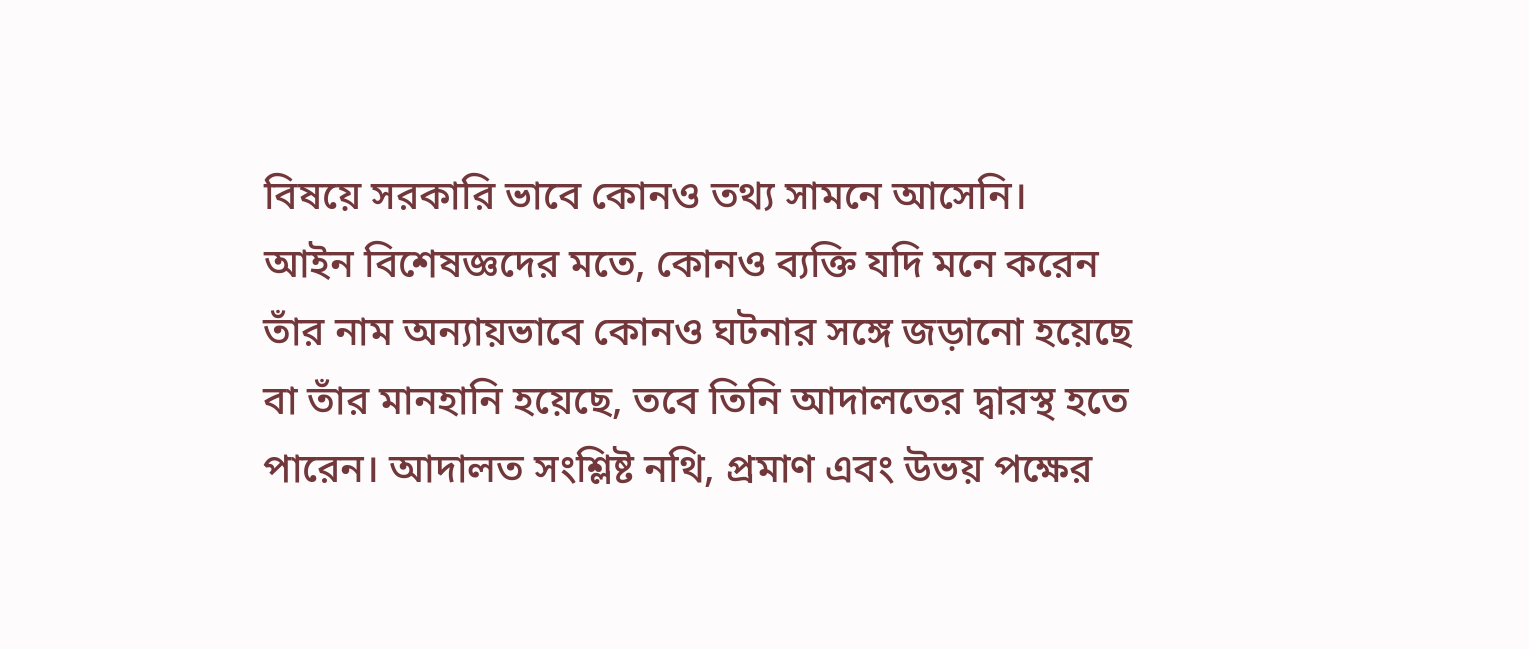বিষয়ে সরকারি ভাবে কোনও তথ্য সামনে আসেনি।
আইন বিশেষজ্ঞদের মতে, কোনও ব্যক্তি যদি মনে করেন তাঁর নাম অন্যায়ভাবে কোনও ঘটনার সঙ্গে জড়ানো হয়েছে বা তাঁর মানহানি হয়েছে, তবে তিনি আদালতের দ্বারস্থ হতে পারেন। আদালত সংশ্লিষ্ট নথি, প্রমাণ এবং উভয় পক্ষের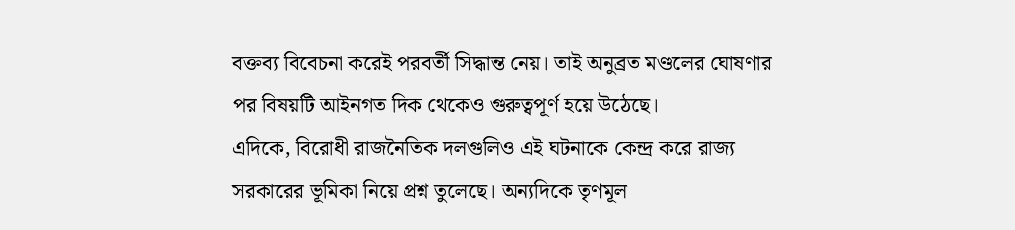বক্তব্য বিবেচনা করেই পরবর্তী সিদ্ধান্ত নেয়। তাই অনুব্রত মণ্ডলের ঘোষণার পর বিষয়টি আইনগত দিক থেকেও গুরুত্বপূর্ণ হয়ে উঠেছে।
এদিকে, বিরোধী রাজনৈতিক দলগুলিও এই ঘটনাকে কেন্দ্র করে রাজ্য সরকারের ভূমিকা নিয়ে প্রশ্ন তুলেছে। অন্যদিকে তৃণমূল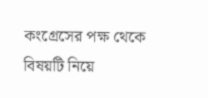কংগ্রেসের পক্ষ থেকে বিষয়টি নিয়ে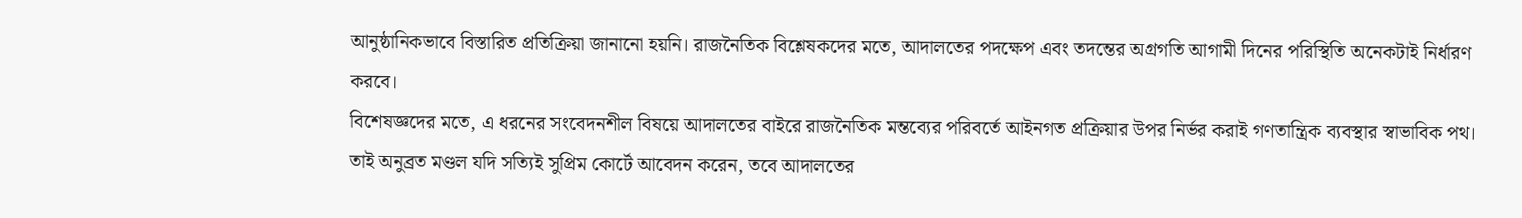আনুষ্ঠানিকভাবে বিস্তারিত প্রতিক্রিয়া জানানো হয়নি। রাজনৈতিক বিশ্লেষকদের মতে, আদালতের পদক্ষেপ এবং তদন্তের অগ্রগতি আগামী দিনের পরিস্থিতি অনেকটাই নির্ধারণ করবে।
বিশেষজ্ঞদের মতে, এ ধরনের সংবেদনশীল বিষয়ে আদালতের বাইরে রাজনৈতিক মন্তব্যের পরিবর্তে আইনগত প্রক্রিয়ার উপর নির্ভর করাই গণতান্ত্রিক ব্যবস্থার স্বাভাবিক পথ। তাই অনুব্রত মণ্ডল যদি সত্যিই সুপ্রিম কোর্টে আবেদন করেন, তবে আদালতের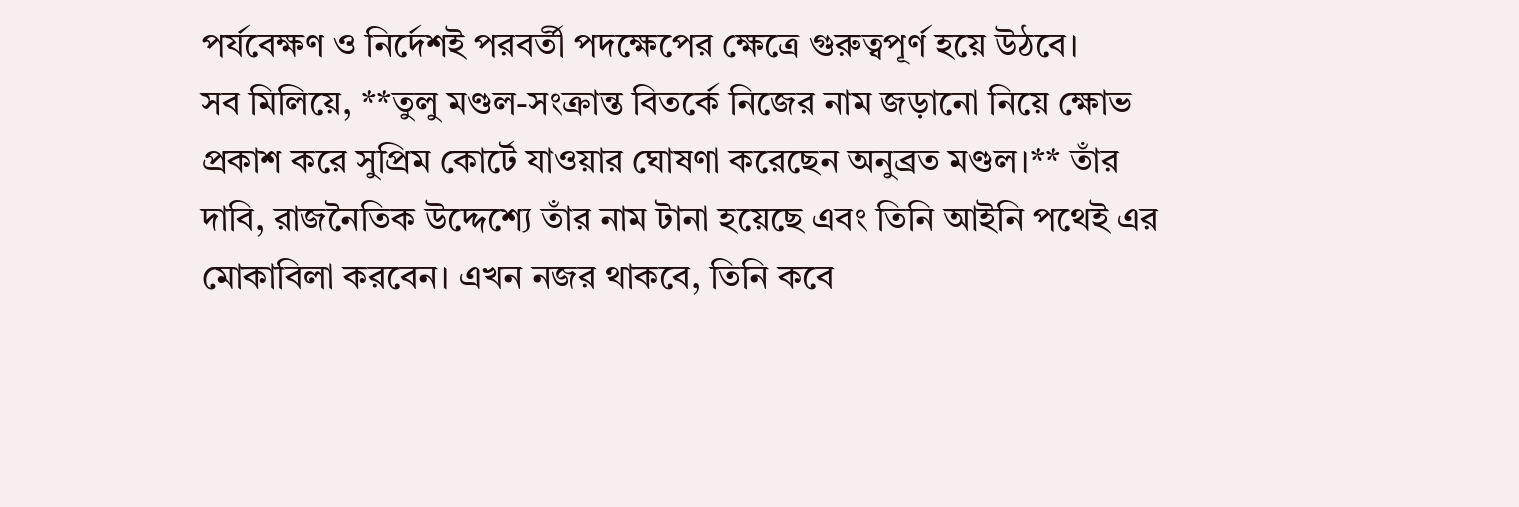পর্যবেক্ষণ ও নির্দেশই পরবর্তী পদক্ষেপের ক্ষেত্রে গুরুত্বপূর্ণ হয়ে উঠবে।
সব মিলিয়ে, **তুলু মণ্ডল-সংক্রান্ত বিতর্কে নিজের নাম জড়ানো নিয়ে ক্ষোভ প্রকাশ করে সুপ্রিম কোর্টে যাওয়ার ঘোষণা করেছেন অনুব্রত মণ্ডল।** তাঁর দাবি, রাজনৈতিক উদ্দেশ্যে তাঁর নাম টানা হয়েছে এবং তিনি আইনি পথেই এর মোকাবিলা করবেন। এখন নজর থাকবে, তিনি কবে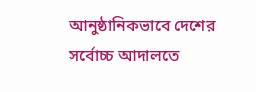আনুষ্ঠানিকভাবে দেশের সর্বোচ্চ আদালতে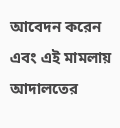আবেদন করেন এবং এই মামলায় আদালতের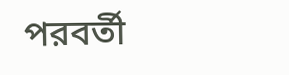পরবর্তী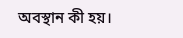অবস্থান কী হয়।